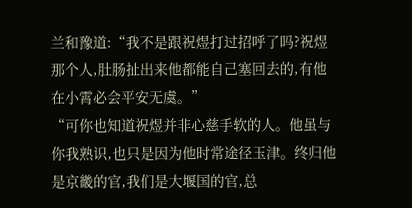兰和豫道:“我不是跟祝煜打过招呼了吗?祝煜那个人,肚肠扯出来他都能自己塞回去的,有他在小霄必会平安无虞。”
“可你也知道祝煜并非心慈手软的人。他虽与你我熟识,也只是因为他时常途径玉津。终归他是京畿的官,我们是大堰国的官,总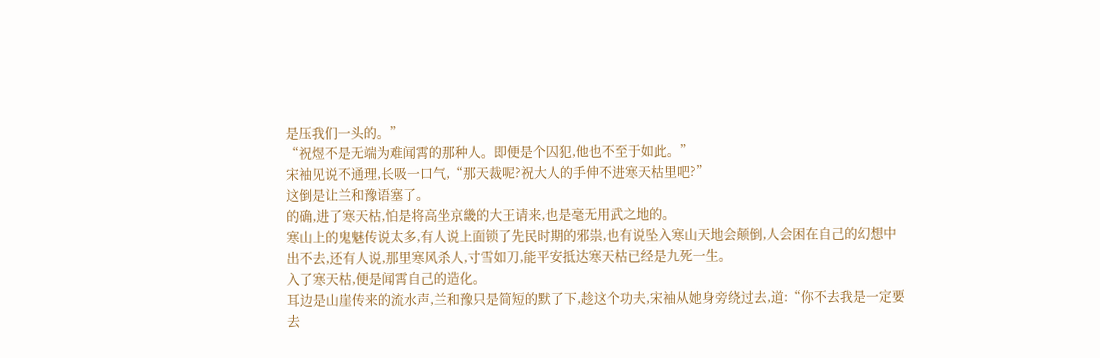是压我们一头的。”
“祝煜不是无端为难闻霄的那种人。即便是个囚犯,他也不至于如此。”
宋袖见说不通理,长吸一口气,“那天裁呢?祝大人的手伸不进寒天枯里吧?”
这倒是让兰和豫语塞了。
的确,进了寒天枯,怕是将高坐京畿的大王请来,也是毫无用武之地的。
寒山上的鬼魅传说太多,有人说上面锁了先民时期的邪祟,也有说坠入寒山天地会颠倒,人会困在自己的幻想中出不去,还有人说,那里寒风杀人,寸雪如刀,能平安抵达寒天枯已经是九死一生。
入了寒天枯,便是闻霄自己的造化。
耳边是山崖传来的流水声,兰和豫只是简短的默了下,趁这个功夫,宋袖从她身旁绕过去,道:“你不去我是一定要去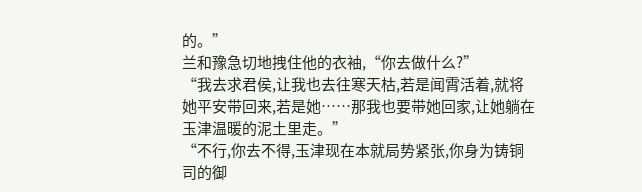的。”
兰和豫急切地拽住他的衣袖,“你去做什么?”
“我去求君侯,让我也去往寒天枯,若是闻霄活着,就将她平安带回来,若是她……那我也要带她回家,让她躺在玉津温暖的泥土里走。”
“不行,你去不得,玉津现在本就局势紧张,你身为铸铜司的御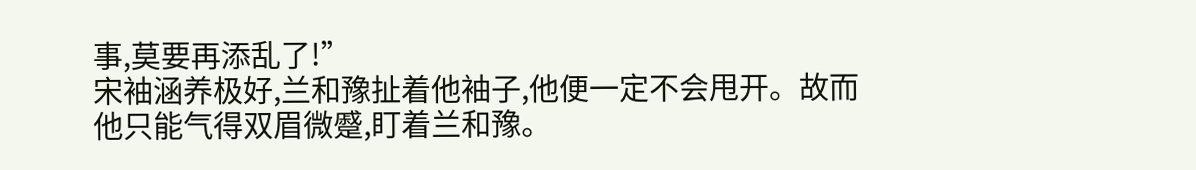事,莫要再添乱了!”
宋袖涵养极好,兰和豫扯着他袖子,他便一定不会甩开。故而他只能气得双眉微蹙,盯着兰和豫。